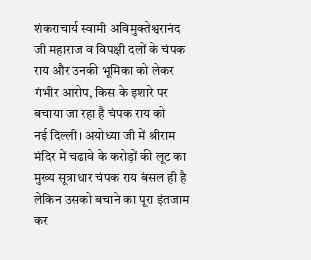शंकराचार्य स्वामी अविमुक्तेश्वरानंद जी महाराज व विपक्षी दलों के चंपक राय और उनकी भूमिका को लेकर गंभीर आरोप, किस के इशारे पर बचाया जा रहा है चंपक राय को
नई दिल्ली। अयोध्या जी में श्रीराम मंदिर में चढावे के करोड़ों की लूट का मुख्य सूत्राधार चंपक राय बंसल ही है लेकिन उसको बचाने का पूरा इंतजाम कर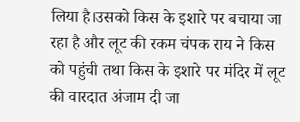लिया है।उसको किस के इशारे पर बचाया जा रहा है और लूट की रकम चंपक राय ने किस को पहुंची तथा किस के इशारे पर मंदिर में लूट की वारदात अंजाम दी जा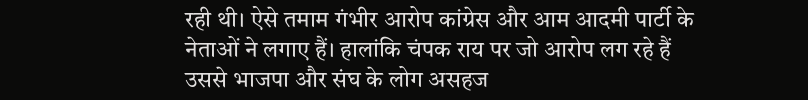रही थी। ऐसे तमाम गंभीर आरोप कांग्रेस और आम आदमी पार्टी के नेताओं ने लगाए हैं। हालांकि चंपक राय पर जो आरोप लग रहे हैं उससे भाजपा और संघ के लोग असहज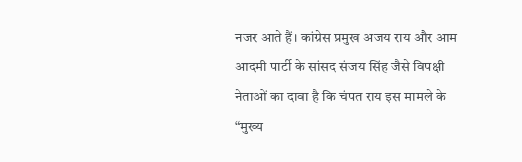नजर आते हैं। कांग्रेस प्रमुख अजय राय और आम आदमी पार्टी के सांसद संजय सिंह जैसे विपक्षी नेताओं का दावा है कि चंपत राय इस मामले के “मुख्य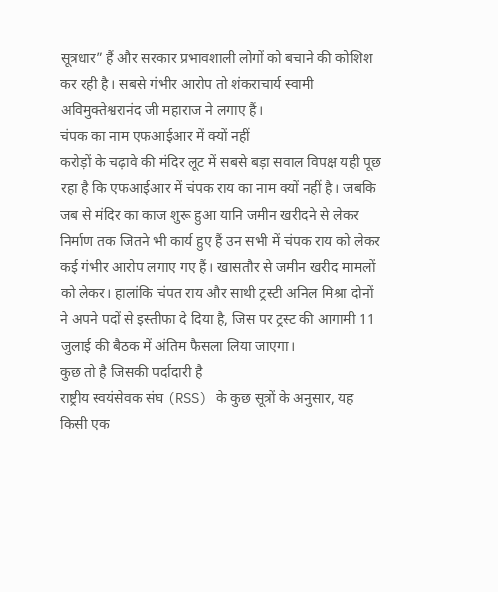सूत्रधार” हैं और सरकार प्रभावशाली लोगों को बचाने की कोशिश कर रही है। सबसे गंभीर आरोप तो शंकराचार्य स्वामी अविमुक्तेश्वरानंद जी महाराज ने लगाए हैं।
चंपक का नाम एफआईआर में क्यों नहीं
करोड़ों के चढ़ावे की मंदिर लूट में सबसे बड़ा सवाल विपक्ष यही पूछ रहा है कि एफआईआर में चंपक राय का नाम क्यों नहीं है। जबकि जब से मंदिर का काज शुरू हुआ यानि जमीन खरीदने से लेकर निर्माण तक जितने भी कार्य हुए हैं उन सभी में चंपक राय को लेकर कई गंभीर आरोप लगाए गए हैं। खासतौर से जमीन खरीद मामलों को लेकर। हालांकि चंपत राय और साथी ट्रस्टी अनिल मिश्रा दोनों ने अपने पदों से इस्तीफा दे दिया है, जिस पर ट्रस्ट की आगामी 11 जुलाई की बैठक में अंतिम फैसला लिया जाएगा।
कुछ तो है जिसकी पर्दादारी है
राष्ट्रीय स्वयंसेवक संघ (RSS) के कुछ सूत्रों के अनुसार, यह किसी एक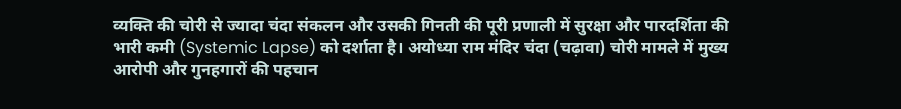व्यक्ति की चोरी से ज्यादा चंदा संकलन और उसकी गिनती की पूरी प्रणाली में सुरक्षा और पारदर्शिता की भारी कमी (Systemic Lapse) को दर्शाता है। अयोध्या राम मंदिर चंदा (चढ़ावा) चोरी मामले में मुख्य आरोपी और गुनहगारों की पहचान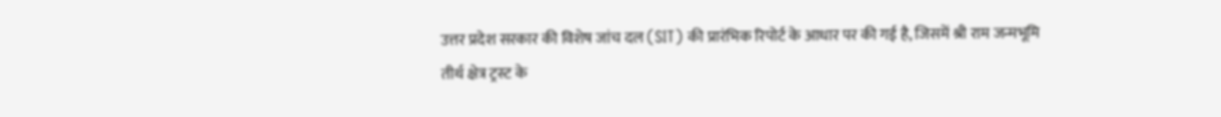उत्तर प्रदेश सरकार की विशेष जांच दल (SIT) की प्रारंभिक रिपोर्ट के आधार पर की गई है, जिसमें श्री राम जन्मभूमि तीर्थ क्षेत्र ट्रस्ट के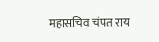महासचिव चंपत राय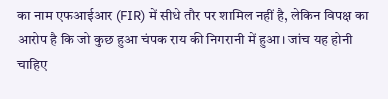का नाम एफआईआर (FIR) में सीधे तौर पर शामिल नहीं है, लेकिन विपक्ष का आरोप है कि जो कुछ हुआ चंपक राय की निगरानी में हुआ। जांच यह होनी चाहिए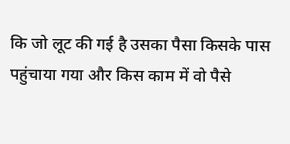कि जो लूट की गई है उसका पैसा किसके पास पहुंचाया गया और किस काम में वो पैसे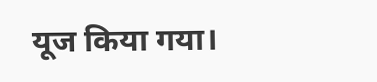यूज किया गया।